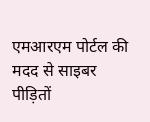एमआरएम पोर्टल की मदद से साइबर पीड़ितों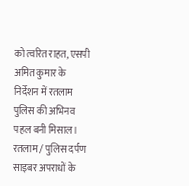को त्वरित राहत, एसपी अमित कुमार के निर्देशन में रतलाम पुलिस की अभिनव पहल बनी मिसाल।
रतलाम / पुलिस दर्पण
साइबर अपराधों के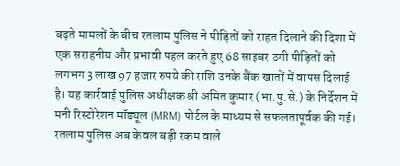बढ़ते मामलों के बीच रतलाम पुलिस ने पीड़ितों को राहत दिलाने की दिशा में एक सराहनीय और प्रभावी पहल करते हुए 68 साइबर ठगी पीड़ितों को लगभग 3 लाख 97 हजार रुपये की राशि उनके बैंक खातों में वापस दिलाई है। यह कार्रवाई पुलिस अधीक्षक श्री अमित कुमार (भा.पु.से.) के निर्देशन में मनी रिस्टोरेशन मॉड्यूल (MRM) पोर्टल के माध्यम से सफलतापूर्वक की गई।
रतलाम पुलिस अब केवल बड़ी रकम वाले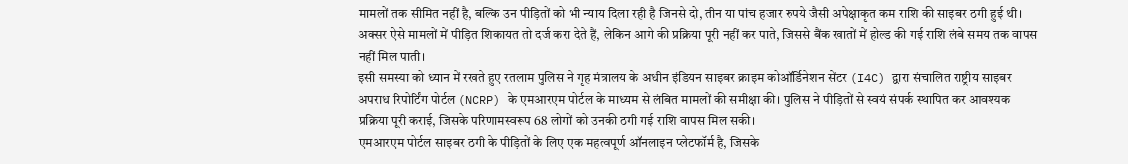मामलों तक सीमित नहीं है, बल्कि उन पीड़ितों को भी न्याय दिला रही है जिनसे दो, तीन या पांच हजार रुपये जैसी अपेक्षाकृत कम राशि की साइबर ठगी हुई थी। अक्सर ऐसे मामलों में पीड़ित शिकायत तो दर्ज करा देते हैं, लेकिन आगे की प्रक्रिया पूरी नहीं कर पाते, जिससे बैंक खातों में होल्ड की गई राशि लंबे समय तक वापस नहीं मिल पाती।
इसी समस्या को ध्यान में रखते हुए रतलाम पुलिस ने गृह मंत्रालय के अधीन इंडियन साइबर क्राइम कोऑर्डिनेशन सेंटर (I4C) द्वारा संचालित राष्ट्रीय साइबर अपराध रिपोर्टिंग पोर्टल (NCRP) के एमआरएम पोर्टल के माध्यम से लंबित मामलों की समीक्षा की। पुलिस ने पीड़ितों से स्वयं संपर्क स्थापित कर आवश्यक प्रक्रिया पूरी कराई, जिसके परिणामस्वरूप 68 लोगों को उनकी ठगी गई राशि वापस मिल सकी।
एमआरएम पोर्टल साइबर ठगी के पीड़ितों के लिए एक महत्वपूर्ण ऑनलाइन प्लेटफॉर्म है, जिसके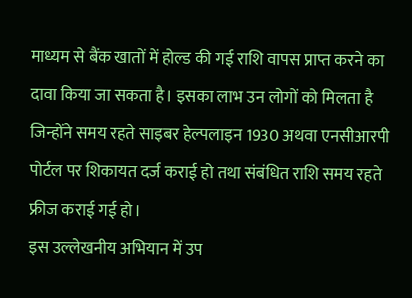माध्यम से बैंक खातों में होल्ड की गई राशि वापस प्राप्त करने का दावा किया जा सकता है। इसका लाभ उन लोगों को मिलता है जिन्होंने समय रहते साइबर हेल्पलाइन 1930 अथवा एनसीआरपी पोर्टल पर शिकायत दर्ज कराई हो तथा संबंधित राशि समय रहते फ्रीज कराई गई हो।
इस उल्लेखनीय अभियान में उप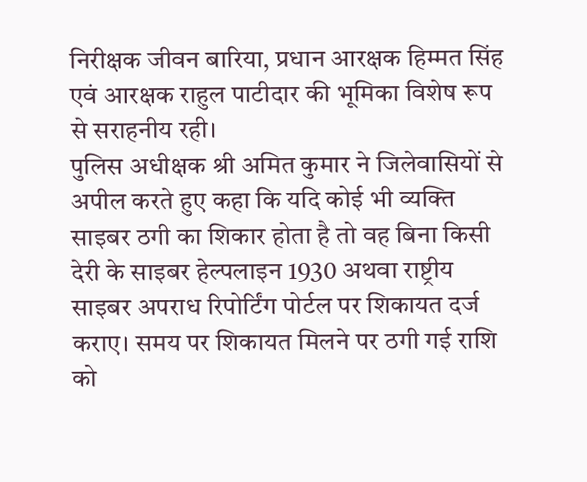निरीक्षक जीवन बारिया, प्रधान आरक्षक हिम्मत सिंह एवं आरक्षक राहुल पाटीदार की भूमिका विशेष रूप से सराहनीय रही।
पुलिस अधीक्षक श्री अमित कुमार ने जिलेवासियों से अपील करते हुए कहा कि यदि कोई भी व्यक्ति साइबर ठगी का शिकार होता है तो वह बिना किसी देरी के साइबर हेल्पलाइन 1930 अथवा राष्ट्रीय साइबर अपराध रिपोर्टिंग पोर्टल पर शिकायत दर्ज कराए। समय पर शिकायत मिलने पर ठगी गई राशि को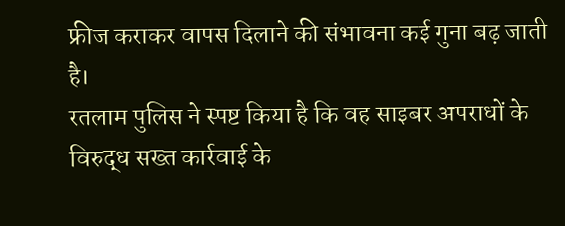फ्रीज कराकर वापस दिलाने की संभावना कई गुना बढ़ जाती है।
रतलाम पुलिस ने स्पष्ट किया है कि वह साइबर अपराधों के विरुद्ध सख्त कार्रवाई के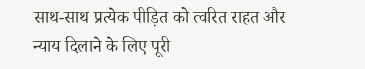साथ-साथ प्रत्येक पीड़ित को त्वरित राहत और न्याय दिलाने के लिए पूरी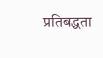प्रतिबद्धता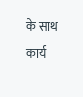के साथ कार्य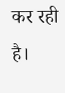कर रही है।